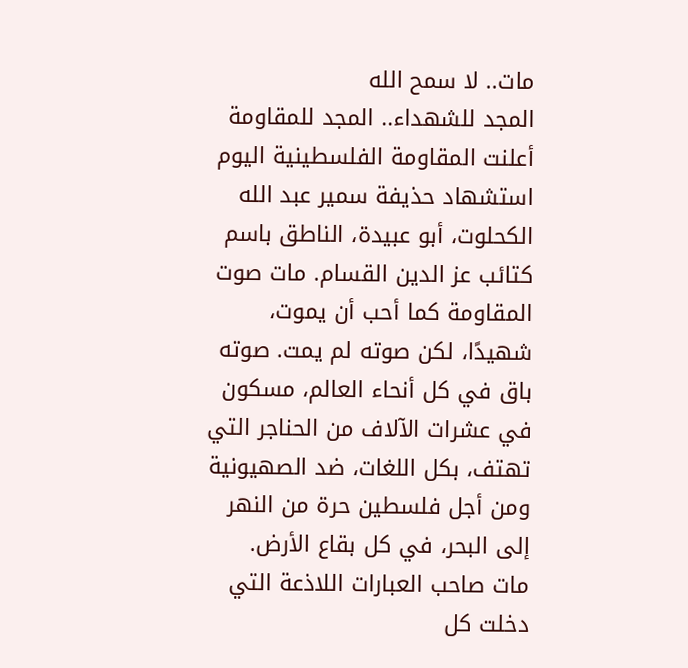مات.. لا سمح الله
المجد للشهداء.. المجد للمقاومة
أعلنت المقاومة الفلسطينية اليوم استشهاد حذيفة سمير عبد الله الكحلوت، أبو عبيدة، الناطق باسم كتائب عز الدين القسام. مات صوت المقاومة كما أحب أن يموت، شهيدًا، لكن صوته لم يمت. صوته باق في كل أنحاء العالم، مسكون في عشرات الآلاف من الحناجر التي تهتف، بكل اللغات، ضد الصهيونية ومن أجل فلسطين حرة من النهر إلى البحر، في كل بقاع الأرض.
مات صاحب العبارات اللاذعة التي دخلت كل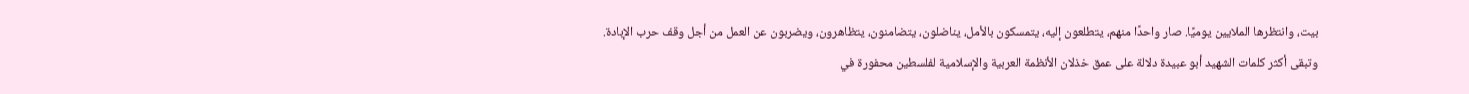بيت، وانتظرها الملايين يوميًا. صار واحدًا منهم، يتطلعون إليه، يتمسكون بالأمل، يناضلون، يتضامنون، يتظاهرون، ويضربون عن العمل من أجل وقف حرب الإبادة.
وتبقى أكثر كلمات الشهيد أبو عبيدة دلالة على عمق خذلان الأنظمة العربية والإسلامية لفلسطين محفورة في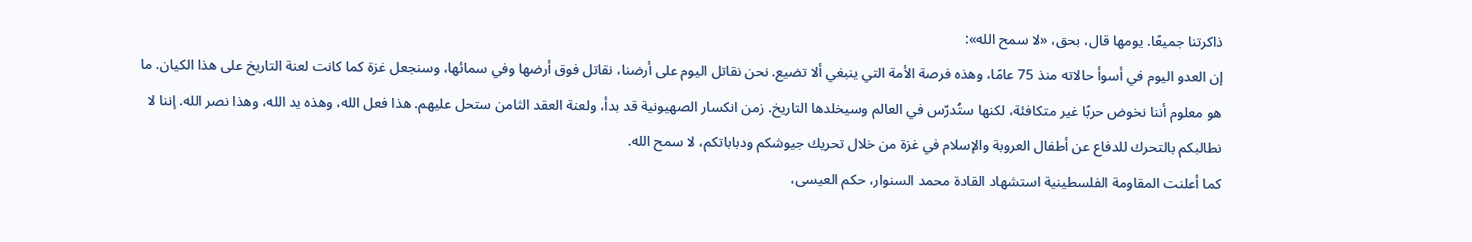ذاكرتنا جميعًا. يومها قال، بحق، «لا سمح الله»:
إن العدو اليوم في أسوأ حالاته منذ 75 عامًا، وهذه فرصة الأمة التي ينبغي ألا تضيع. نحن نقاتل اليوم على أرضنا، نقاتل فوق أرضها وفي سمائها، وسنجعل غزة كما كانت لعنة التاريخ على هذا الكيان. ما هو معلوم أننا نخوض حربًا غير متكافئة، لكنها ستُدرّس في العالم وسيخلدها التاريخ. زمن انكسار الصهيونية قد بدأ، ولعنة العقد الثامن ستحل عليهم. هذا فعل الله، وهذه يد الله، وهذا نصر الله. إننا لا نطالبكم بالتحرك للدفاع عن أطفال العروبة والإسلام في غزة من خلال تحريك جيوشكم ودباباتكم، لا سمح الله.
كما أعلنت المقاومة الفلسطينية استشهاد القادة محمد السنوار، حكم العيسى،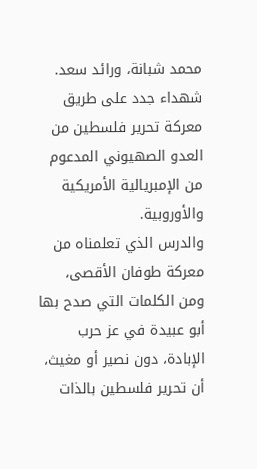محمد شبانة، ورائد سعد. شهداء جدد على طريق معركة تحرير فلسطين من العدو الصهيوني المدعوم من الإمبريالية الأمريكية والأوروبية.
والدرس الذي تعلمناه من معركة طوفان الأقصى، ومن الكلمات التي صدح بها أبو عبيدة في عز حرب الإبادة، دون نصير أو مغيث، أن تحرير فلسطين بالذات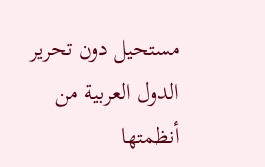مستحيل دون تحرير الدول العربية من أنظمتها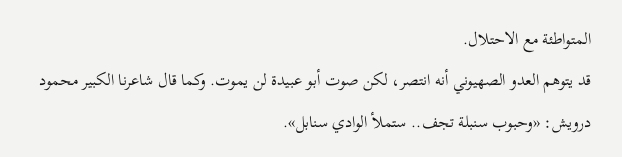المتواطئة مع الاحتلال.
قد يتوهم العدو الصهيوني أنه انتصر، لكن صوت أبو عبيدة لن يموت. وكما قال شاعرنا الكبير محمود درويش: «وحبوب سنبلة تجف.. ستملأ الوادي سنابل».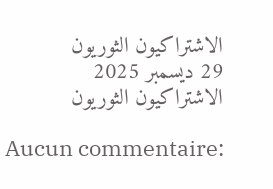الاشتراكيون الثوريون
29 ديسمبر 2025
الاشتراكيون الثوريون

Aucun commentaire: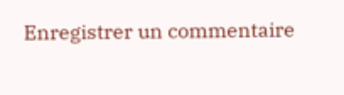Enregistrer un commentaire